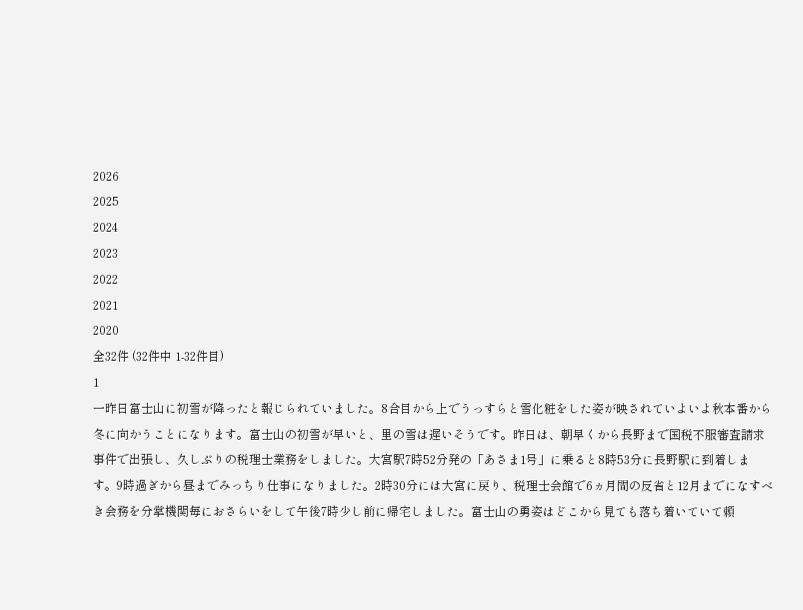2026
2025
2024
2023
2022
2021
2020
全32件 (32件中 1-32件目)
1
一昨日富士山に初雪が降ったと報じられていました。8合目から上でうっすらと雪化粧をした姿が映されていよいよ秋本番から冬に向かうことになります。富士山の初雪が早いと、里の雪は遅いそうです。昨日は、朝早くから長野まで国税不服審査請求事件で出張し、久しぶりの税理士業務をしました。大宮駅7時52分発の「あさま1号」に乗ると8時53分に長野駅に到着します。9時過ぎから昼までみっちり仕事になりました。2時30分には大宮に戻り、税理士会館で6ヵ月間の反省と12月までになすべき会務を分掌機関毎におさらいをして午後7時少し前に帰宅しました。富士山の勇姿はどこから見ても落ち着いていて頼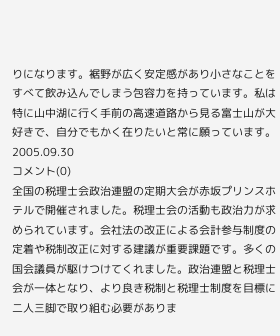りになります。裾野が広く安定感があり小さなことをすべて飲み込んでしまう包容力を持っています。私は特に山中湖に行く手前の高速道路から見る富士山が大好きで、自分でもかく在りたいと常に願っています。
2005.09.30
コメント(0)
全国の税理士会政治連盟の定期大会が赤坂プリンスホテルで開催されました。税理士会の活動も政治力が求められています。会社法の改正による会計参与制度の定着や税制改正に対する建議が重要課題です。多くの国会議員が駆けつけてくれました。政治連盟と税理士会が一体となり、より良き税制と税理士制度を目標に二人三脚で取り組む必要がありま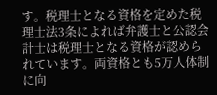す。税理士となる資格を定めた税理士法3条によれば弁護士と公認会計士は税理士となる資格が認められています。両資格とも5万人体制に向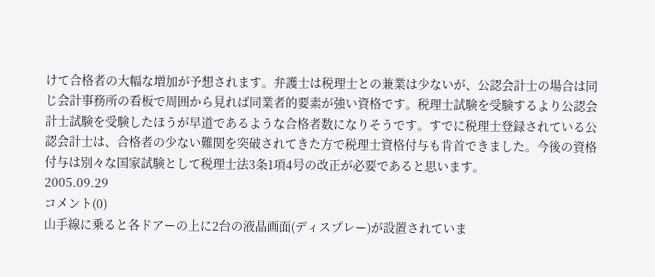けて合格者の大幅な増加が予想されます。弁護士は税理士との兼業は少ないが、公認会計士の場合は同じ会計事務所の看板で周囲から見れば同業者的要素が強い資格です。税理士試験を受験するより公認会計士試験を受験したほうが早道であるような合格者数になりそうです。すでに税理士登録されている公認会計士は、合格者の少ない難関を突破されてきた方で税理士資格付与も肯首できました。今後の資格付与は別々な国家試験として税理士法3条1項4号の改正が必要であると思います。
2005.09.29
コメント(0)
山手線に乗ると各ドアーの上に2台の液晶画面(ディスプレー)が設置されていま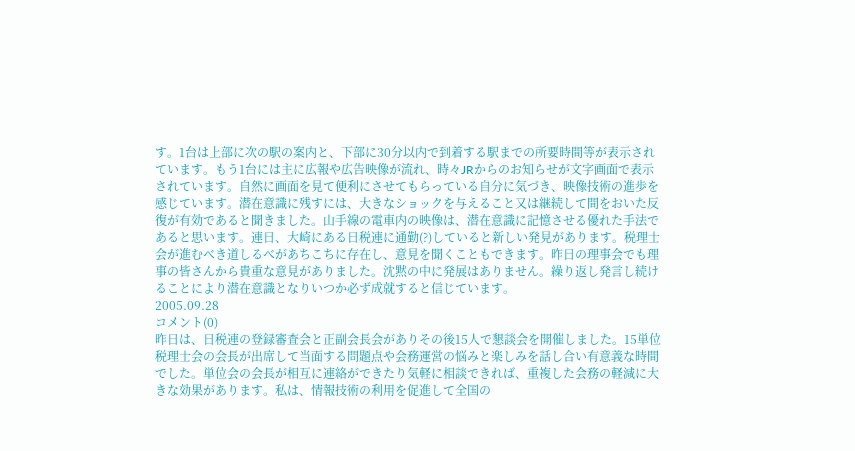す。1台は上部に次の駅の案内と、下部に30分以内で到着する駅までの所要時間等が表示されています。もう1台には主に広報や広告映像が流れ、時々JRからのお知らせが文字画面で表示されています。自然に画面を見て便利にさせてもらっている自分に気づき、映像技術の進歩を感じています。潜在意識に残すには、大きなショックを与えること又は継続して間をおいた反復が有効であると聞きました。山手線の電車内の映像は、潜在意識に記憶させる優れた手法であると思います。連日、大崎にある日税連に通勤(?)していると新しい発見があります。税理士会が進むべき道しるべがあちこちに存在し、意見を聞くこともできます。昨日の理事会でも理事の皆さんから貴重な意見がありました。沈黙の中に発展はありません。繰り返し発言し続けることにより潜在意識となりいつか必ず成就すると信じています。
2005.09.28
コメント(0)
昨日は、日税連の登録審査会と正副会長会がありその後15人で懇談会を開催しました。15単位税理士会の会長が出席して当面する問題点や会務運営の悩みと楽しみを話し合い有意義な時間でした。単位会の会長が相互に連絡ができたり気軽に相談できれば、重複した会務の軽減に大きな効果があります。私は、情報技術の利用を促進して全国の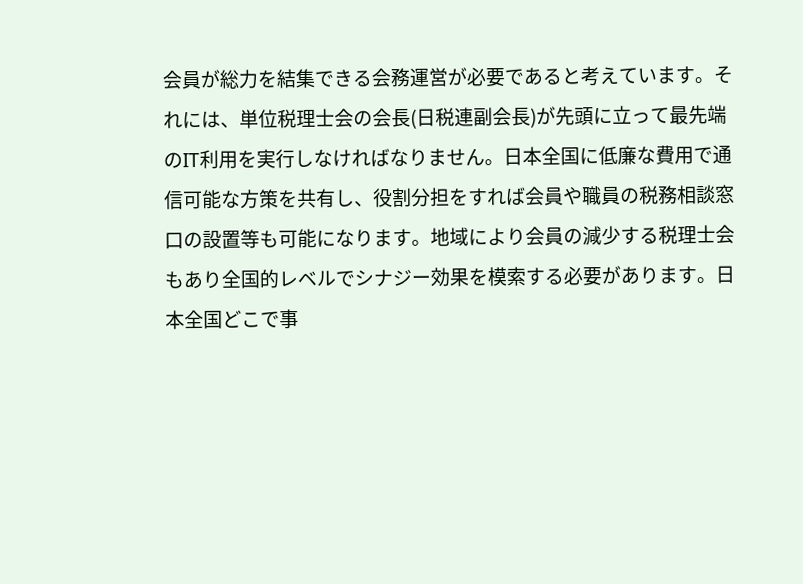会員が総力を結集できる会務運営が必要であると考えています。それには、単位税理士会の会長(日税連副会長)が先頭に立って最先端のIT利用を実行しなければなりません。日本全国に低廉な費用で通信可能な方策を共有し、役割分担をすれば会員や職員の税務相談窓口の設置等も可能になります。地域により会員の減少する税理士会もあり全国的レベルでシナジー効果を模索する必要があります。日本全国どこで事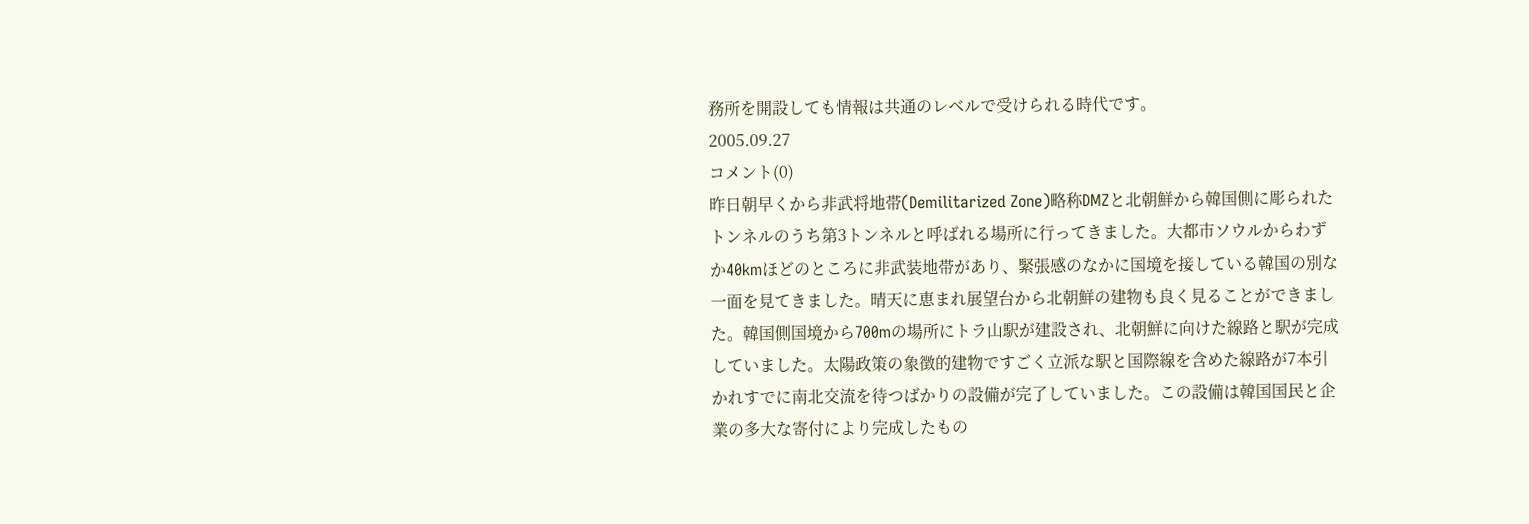務所を開設しても情報は共通のレベルで受けられる時代です。
2005.09.27
コメント(0)
昨日朝早くから非武将地帯(Demilitarized Zone)略称DMZと北朝鮮から韓国側に彫られたトンネルのうち第3トンネルと呼ばれる場所に行ってきました。大都市ソウルからわずか40kmほどのところに非武装地帯があり、緊張感のなかに国境を接している韓国の別な一面を見てきました。晴天に恵まれ展望台から北朝鮮の建物も良く見ることができました。韓国側国境から700mの場所にトラ山駅が建設され、北朝鮮に向けた線路と駅が完成していました。太陽政策の象徴的建物ですごく立派な駅と国際線を含めた線路が7本引かれすでに南北交流を待つばかりの設備が完了していました。この設備は韓国国民と企業の多大な寄付により完成したもの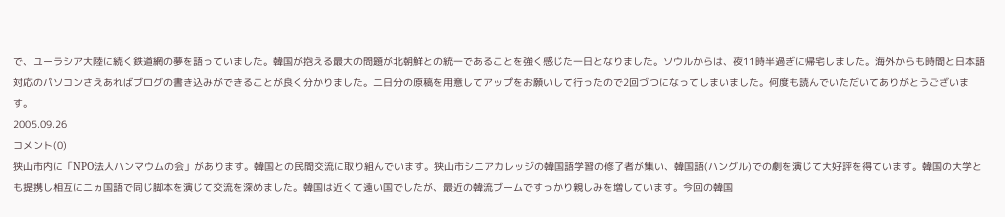で、ユーラシア大陸に続く鉄道網の夢を語っていました。韓国が抱える最大の問題が北朝鮮との統一であることを強く感じた一日となりました。ソウルからは、夜11時半過ぎに帰宅しました。海外からも時間と日本語対応のパソコンさえあればブログの書き込みができることが良く分かりました。二日分の原稿を用意してアップをお願いして行ったので2回づつになってしまいました。何度も読んでいただいてありがとうございます。
2005.09.26
コメント(0)
狭山市内に「NPO法人ハンマウムの会」があります。韓国との民間交流に取り組んでいます。狭山市シニアカレッジの韓国語学習の修了者が集い、韓国語(ハングル)での劇を演じて大好評を得ています。韓国の大学とも提携し相互に二ヵ国語で同じ脚本を演じて交流を深めました。韓国は近くて遠い国でしたが、最近の韓流ブームですっかり親しみを増しています。今回の韓国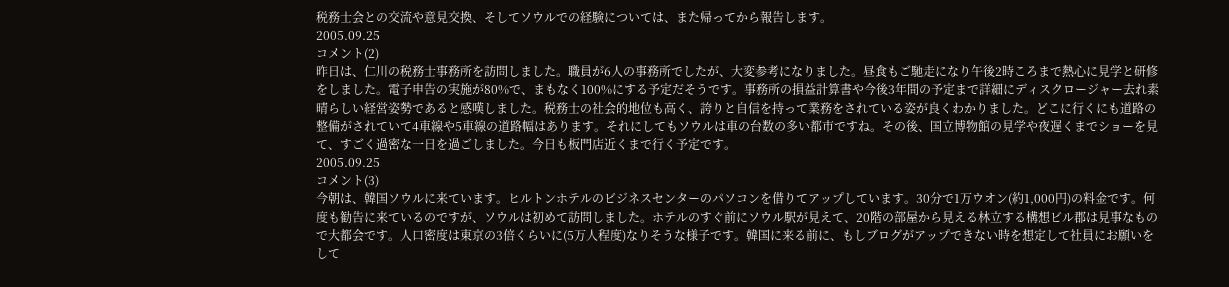税務士会との交流や意見交換、そしてソウルでの経験については、また帰ってから報告します。
2005.09.25
コメント(2)
昨日は、仁川の税務士事務所を訪問しました。職員が6人の事務所でしたが、大変参考になりました。昼食もご馳走になり午後2時ころまで熱心に見学と研修をしました。電子申告の実施が80%で、まもなく100%にする予定だそうです。事務所の損益計算書や今後3年間の予定まで詳細にディスクロージャー去れ素晴らしい経営姿勢であると感嘆しました。税務士の社会的地位も高く、誇りと自信を持って業務をされている姿が良くわかりました。どこに行くにも道路の整備がされていて4車線や5車線の道路幅はあります。それにしてもソウルは車の台数の多い都市ですね。その後、国立博物館の見学や夜遅くまでショーを見て、すごく過密な一日を過ごしました。今日も板門店近くまで行く予定です。
2005.09.25
コメント(3)
今朝は、韓国ソウルに来ています。ヒルトンホテルのビジネスセンターのパソコンを借りてアップしています。30分で1万ウオン(約1,000円)の料金です。何度も勧告に来ているのですが、ソウルは初めて訪問しました。ホテルのすぐ前にソウル駅が見えて、20階の部屋から見える林立する構想ビル郡は見事なもので大都会です。人口密度は東京の3倍くらいに(5万人程度)なりそうな様子です。韓国に来る前に、もしブログがアップできない時を想定して社員にお願いをして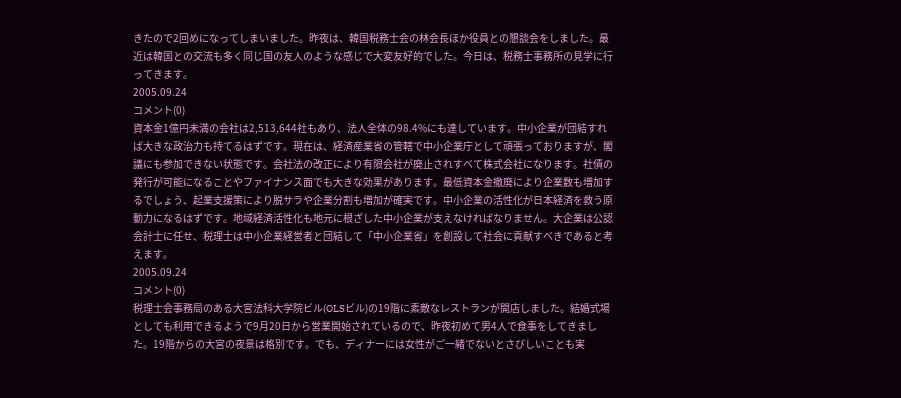きたので2回めになってしまいました。昨夜は、韓国税務士会の林会長ほか役員との懇談会をしました。最近は韓国との交流も多く同じ国の友人のような感じで大変友好的でした。今日は、税務士事務所の見学に行ってきます。
2005.09.24
コメント(0)
資本金1億円未満の会社は2,513,644社もあり、法人全体の98.4%にも達しています。中小企業が団結すれば大きな政治力も持てるはずです。現在は、経済産業省の管轄で中小企業庁として頑張っておりますが、閣議にも参加できない状態です。会社法の改正により有限会社が廃止されすべて株式会社になります。社債の発行が可能になることやファイナンス面でも大きな効果があります。最低資本金撤廃により企業数も増加するでしょう、起業支援策により脱サラや企業分割も増加が確実です。中小企業の活性化が日本経済を救う原動力になるはずです。地域経済活性化も地元に根ざした中小企業が支えなければなりません。大企業は公認会計士に任せ、税理士は中小企業経営者と団結して「中小企業省」を創設して社会に貢献すべきであると考えます。
2005.09.24
コメント(0)
税理士会事務局のある大宮法科大学院ビル(OLSビル)の19階に素敵なレストランが開店しました。結婚式場としても利用できるようで9月20日から営業開始されているので、昨夜初めて男4人で食事をしてきました。19階からの大宮の夜景は格別です。でも、ディナーには女性がご一緒でないとさびしいことも実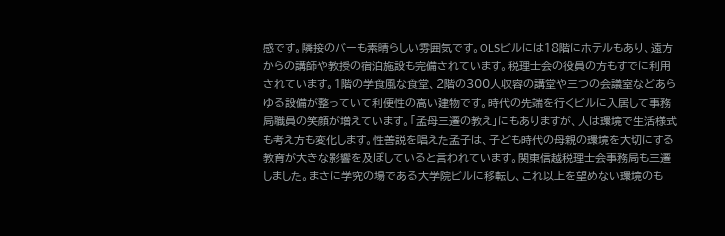感です。隣接のバーも素晴らしい雰囲気です。OLSビルには18階にホテルもあり、遠方からの講師や教授の宿泊施設も完備されています。税理士会の役員の方もすでに利用されています。1階の学食風な食堂、2階の300人収容の講堂や三つの会議室などあらゆる設備が整っていて利便性の高い建物です。時代の先端を行くビルに入居して事務局職員の笑顔が増えています。「孟母三遷の教え」にもありますが、人は環境で生活様式も考え方も変化します。性善説を唱えた孟子は、子ども時代の母親の環境を大切にする教育が大きな影響を及ぼしていると言われています。関東信越税理士会事務局も三遷しました。まさに学究の場である大学院ビルに移転し、これ以上を望めない環境のも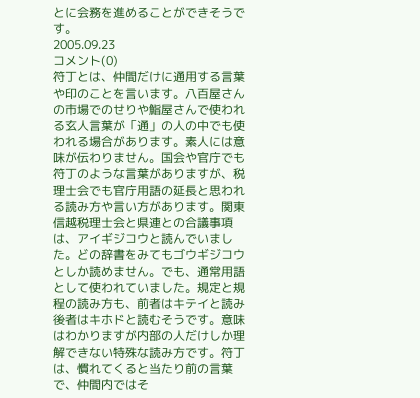とに会務を進めることができそうです。
2005.09.23
コメント(0)
符丁とは、仲間だけに通用する言葉や印のことを言います。八百屋さんの市場でのせりや鮨屋さんで使われる玄人言葉が「通」の人の中でも使われる場合があります。素人には意味が伝わりません。国会や官庁でも符丁のような言葉がありますが、税理士会でも官庁用語の延長と思われる読み方や言い方があります。関東信越税理士会と県連との合議事項は、アイギジコウと読んでいました。どの辞書をみてもゴウギジコウとしか読めません。でも、通常用語として使われていました。規定と規程の読み方も、前者はキテイと読み後者はキホドと読むそうです。意味はわかりますが内部の人だけしか理解できない特殊な読み方です。符丁は、慣れてくると当たり前の言葉で、仲間内ではそ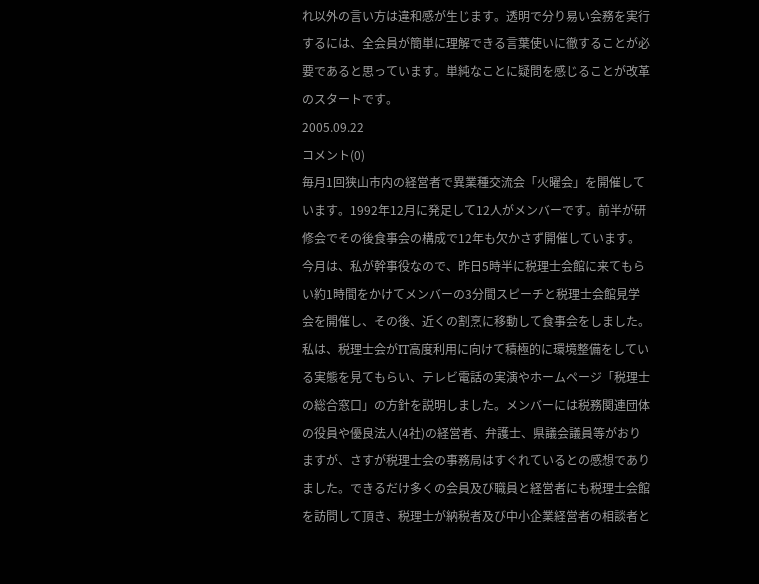れ以外の言い方は違和感が生じます。透明で分り易い会務を実行するには、全会員が簡単に理解できる言葉使いに徹することが必要であると思っています。単純なことに疑問を感じることが改革のスタートです。
2005.09.22
コメント(0)
毎月1回狭山市内の経営者で異業種交流会「火曜会」を開催しています。1992年12月に発足して12人がメンバーです。前半が研修会でその後食事会の構成で12年も欠かさず開催しています。今月は、私が幹事役なので、昨日5時半に税理士会館に来てもらい約1時間をかけてメンバーの3分間スピーチと税理士会館見学会を開催し、その後、近くの割烹に移動して食事会をしました。私は、税理士会がIT高度利用に向けて積極的に環境整備をしている実態を見てもらい、テレビ電話の実演やホームページ「税理士の総合窓口」の方針を説明しました。メンバーには税務関連団体の役員や優良法人(4社)の経営者、弁護士、県議会議員等がおりますが、さすが税理士会の事務局はすぐれているとの感想でありました。できるだけ多くの会員及び職員と経営者にも税理士会館を訪問して頂き、税理士が納税者及び中小企業経営者の相談者と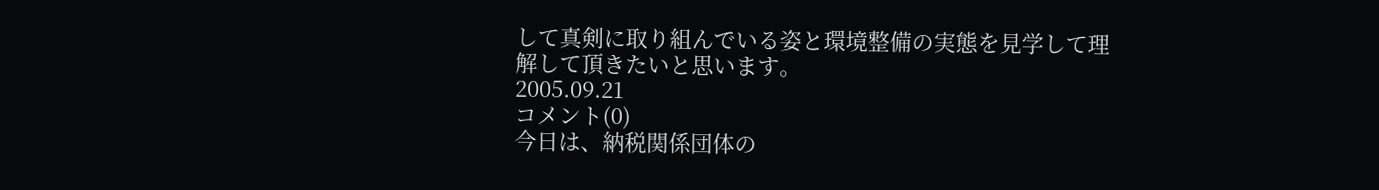して真剣に取り組んでいる姿と環境整備の実態を見学して理解して頂きたいと思います。
2005.09.21
コメント(0)
今日は、納税関係団体の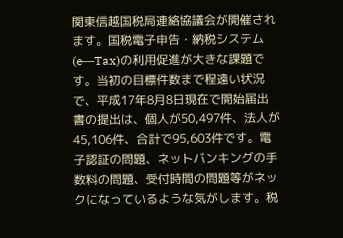関東信越国税局連絡協議会が開催されます。国税電子申告・納税システム(e―Tax)の利用促進が大きな課題です。当初の目標件数まで程遠い状況で、平成17年8月8日現在で開始届出書の提出は、個人が50,497件、法人が45,106件、合計で95,603件です。電子認証の問題、ネットバンキングの手数料の問題、受付時間の問題等がネックになっているような気がします。税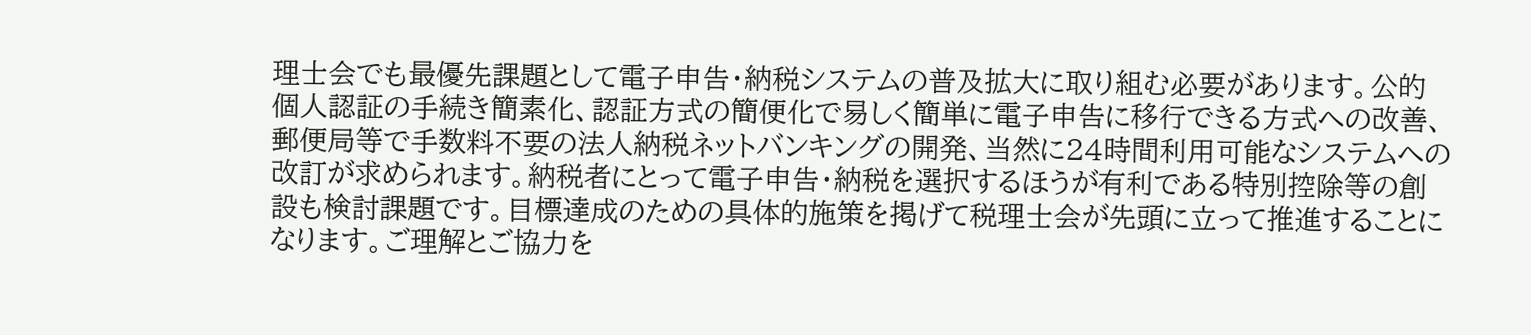理士会でも最優先課題として電子申告・納税システムの普及拡大に取り組む必要があります。公的個人認証の手続き簡素化、認証方式の簡便化で易しく簡単に電子申告に移行できる方式への改善、郵便局等で手数料不要の法人納税ネットバンキングの開発、当然に24時間利用可能なシステムへの改訂が求められます。納税者にとって電子申告・納税を選択するほうが有利である特別控除等の創設も検討課題です。目標達成のための具体的施策を掲げて税理士会が先頭に立って推進することになります。ご理解とご協力を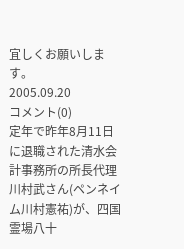宜しくお願いします。
2005.09.20
コメント(0)
定年で昨年8月11日に退職された清水会計事務所の所長代理川村武さん(ペンネイム川村憲祐)が、四国霊場八十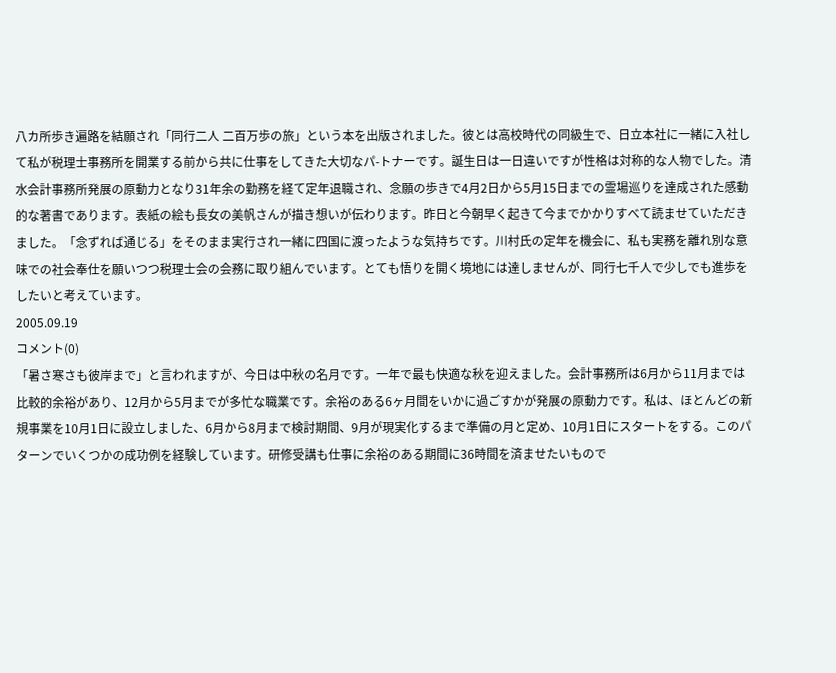八カ所歩き遍路を結願され「同行二人 二百万歩の旅」という本を出版されました。彼とは高校時代の同級生で、日立本社に一緒に入社して私が税理士事務所を開業する前から共に仕事をしてきた大切なパ-トナーです。誕生日は一日違いですが性格は対称的な人物でした。清水会計事務所発展の原動力となり31年余の勤務を経て定年退職され、念願の歩きで4月2日から5月15日までの霊場巡りを達成された感動的な著書であります。表紙の絵も長女の美帆さんが描き想いが伝わります。昨日と今朝早く起きて今までかかりすべて読ませていただきました。「念ずれば通じる」をそのまま実行され一緒に四国に渡ったような気持ちです。川村氏の定年を機会に、私も実務を離れ別な意味での社会奉仕を願いつつ税理士会の会務に取り組んでいます。とても悟りを開く境地には達しませんが、同行七千人で少しでも進歩をしたいと考えています。
2005.09.19
コメント(0)
「暑さ寒さも彼岸まで」と言われますが、今日は中秋の名月です。一年で最も快適な秋を迎えました。会計事務所は6月から11月までは比較的余裕があり、12月から5月までが多忙な職業です。余裕のある6ヶ月間をいかに過ごすかが発展の原動力です。私は、ほとんどの新規事業を10月1日に設立しました、6月から8月まで検討期間、9月が現実化するまで準備の月と定め、10月1日にスタートをする。このパターンでいくつかの成功例を経験しています。研修受講も仕事に余裕のある期間に36時間を済ませたいもので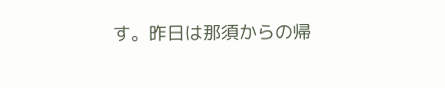す。昨日は那須からの帰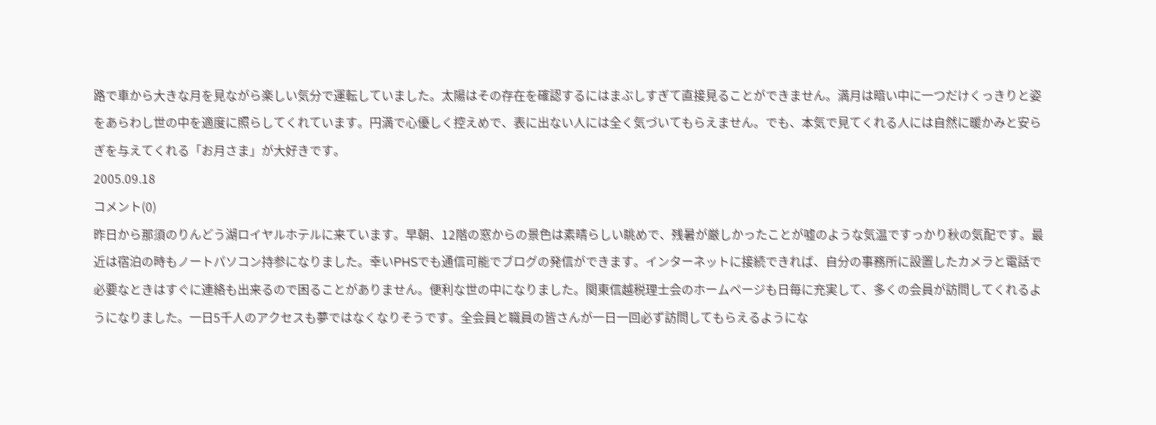路で車から大きな月を見ながら楽しい気分で運転していました。太陽はその存在を確認するにはまぶしすぎて直接見ることができません。満月は暗い中に一つだけくっきりと姿をあらわし世の中を適度に照らしてくれています。円満で心優しく控えめで、表に出ない人には全く気づいてもらえません。でも、本気で見てくれる人には自然に暖かみと安らぎを与えてくれる「お月さま」が大好きです。
2005.09.18
コメント(0)
昨日から那須のりんどう湖ロイヤルホテルに来ています。早朝、12階の窓からの景色は素晴らしい眺めで、残暑が厳しかったことが嘘のような気温ですっかり秋の気配です。最近は宿泊の時もノートパソコン持参になりました。幸いPHSでも通信可能でブログの発信ができます。インターネットに接続できれば、自分の事務所に設置したカメラと電話で必要なときはすぐに連絡も出来るので困ることがありません。便利な世の中になりました。関東信越税理士会のホームページも日毎に充実して、多くの会員が訪問してくれるようになりました。一日5千人のアクセスも夢ではなくなりそうです。全会員と職員の皆さんが一日一回必ず訪問してもらえるようにな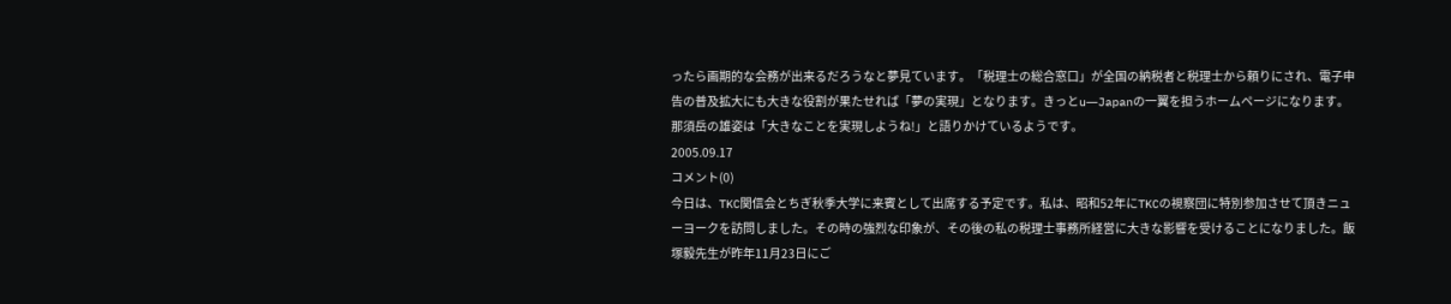ったら画期的な会務が出来るだろうなと夢見ています。「税理士の総合窓口」が全国の納税者と税理士から頼りにされ、電子申告の普及拡大にも大きな役割が果たせれば「夢の実現」となります。きっとu―Japanの一翼を担うホームページになります。那須岳の雄姿は「大きなことを実現しようね!」と語りかけているようです。
2005.09.17
コメント(0)
今日は、TKC関信会とちぎ秋季大学に来賓として出席する予定です。私は、昭和52年にTKCの視察団に特別参加させて頂きニューヨークを訪問しました。その時の強烈な印象が、その後の私の税理士事務所経営に大きな影響を受けることになりました。飯塚毅先生が昨年11月23日にご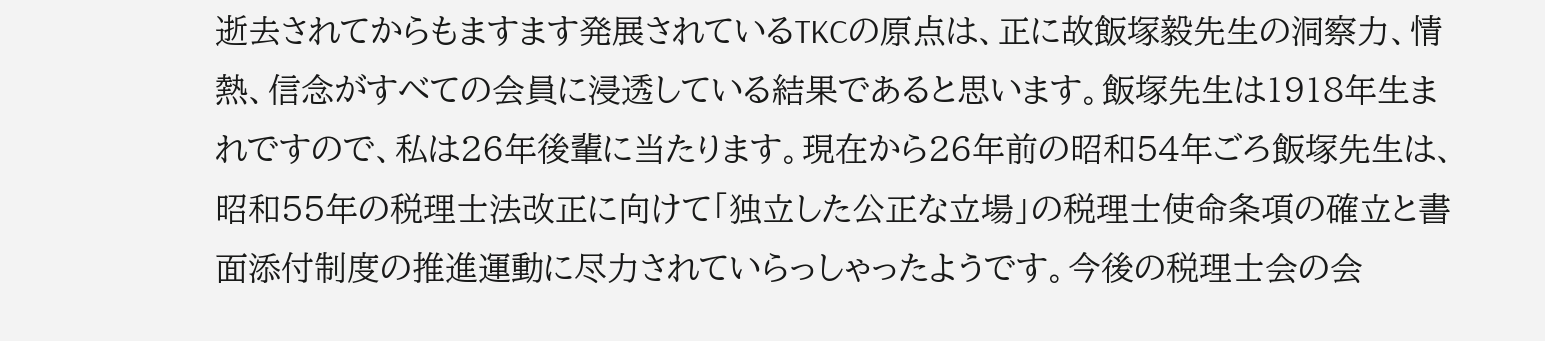逝去されてからもますます発展されているTKCの原点は、正に故飯塚毅先生の洞察力、情熱、信念がすべての会員に浸透している結果であると思います。飯塚先生は1918年生まれですので、私は26年後輩に当たります。現在から26年前の昭和54年ごろ飯塚先生は、昭和55年の税理士法改正に向けて「独立した公正な立場」の税理士使命条項の確立と書面添付制度の推進運動に尽力されていらっしゃったようです。今後の税理士会の会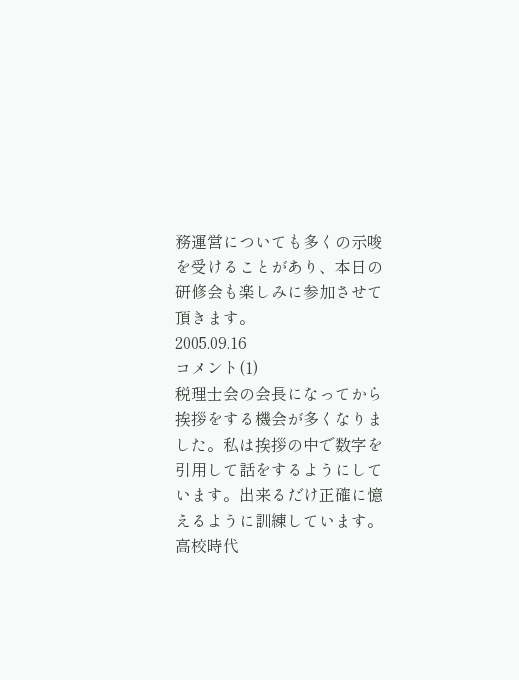務運営についても多くの示唆を受けることがあり、本日の研修会も楽しみに参加させて頂きます。
2005.09.16
コメント(1)
税理士会の会長になってから挨拶をする機会が多くなりました。私は挨拶の中で数字を引用して話をするようにしています。出来るだけ正確に憶えるように訓練しています。高校時代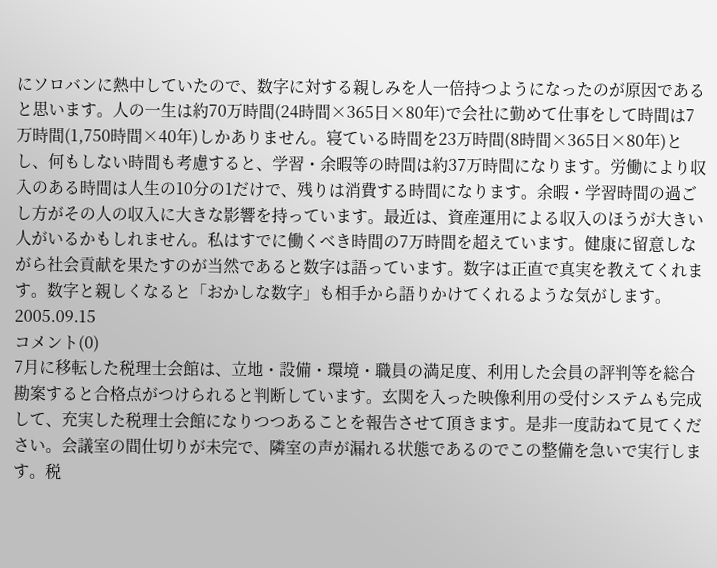にソロバンに熱中していたので、数字に対する親しみを人一倍持つようになったのが原因であると思います。人の一生は約70万時間(24時間×365日×80年)で会社に勤めて仕事をして時間は7万時間(1,750時間×40年)しかありません。寝ている時間を23万時間(8時間×365日×80年)とし、何もしない時間も考慮すると、学習・余暇等の時間は約37万時間になります。労働により収入のある時間は人生の10分の1だけで、残りは消費する時間になります。余暇・学習時間の過ごし方がその人の収入に大きな影響を持っています。最近は、資産運用による収入のほうが大きい人がいるかもしれません。私はすでに働くべき時間の7万時間を超えています。健康に留意しながら社会貢献を果たすのが当然であると数字は語っています。数字は正直で真実を教えてくれます。数字と親しくなると「おかしな数字」も相手から語りかけてくれるような気がします。
2005.09.15
コメント(0)
7月に移転した税理士会館は、立地・設備・環境・職員の満足度、利用した会員の評判等を総合勘案すると合格点がつけられると判断しています。玄関を入った映像利用の受付システムも完成して、充実した税理士会館になりつつあることを報告させて頂きます。是非一度訪ねて見てください。会議室の間仕切りが未完で、隣室の声が漏れる状態であるのでこの整備を急いで実行します。税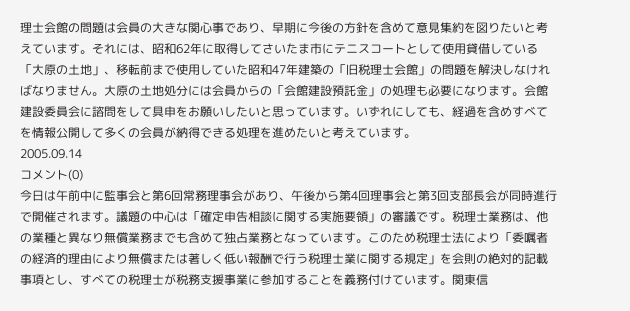理士会館の問題は会員の大きな関心事であり、早期に今後の方針を含めて意見集約を図りたいと考えています。それには、昭和62年に取得してさいたま市にテニスコートとして使用貸借している「大原の土地」、移転前まで使用していた昭和47年建築の「旧税理士会館」の問題を解決しなければなりません。大原の土地処分には会員からの「会館建設預託金」の処理も必要になります。会館建設委員会に諮問をして具申をお願いしたいと思っています。いずれにしても、経過を含めすべてを情報公開して多くの会員が納得できる処理を進めたいと考えています。
2005.09.14
コメント(0)
今日は午前中に監事会と第6回常務理事会があり、午後から第4回理事会と第3回支部長会が同時進行で開催されます。議題の中心は「確定申告相談に関する実施要領」の審議です。税理士業務は、他の業種と異なり無償業務までも含めて独占業務となっています。このため税理士法により「委嘱者の経済的理由により無償または著しく低い報酬で行う税理士業に関する規定」を会則の絶対的記載事項とし、すべての税理士が税務支援事業に参加することを義務付けています。関東信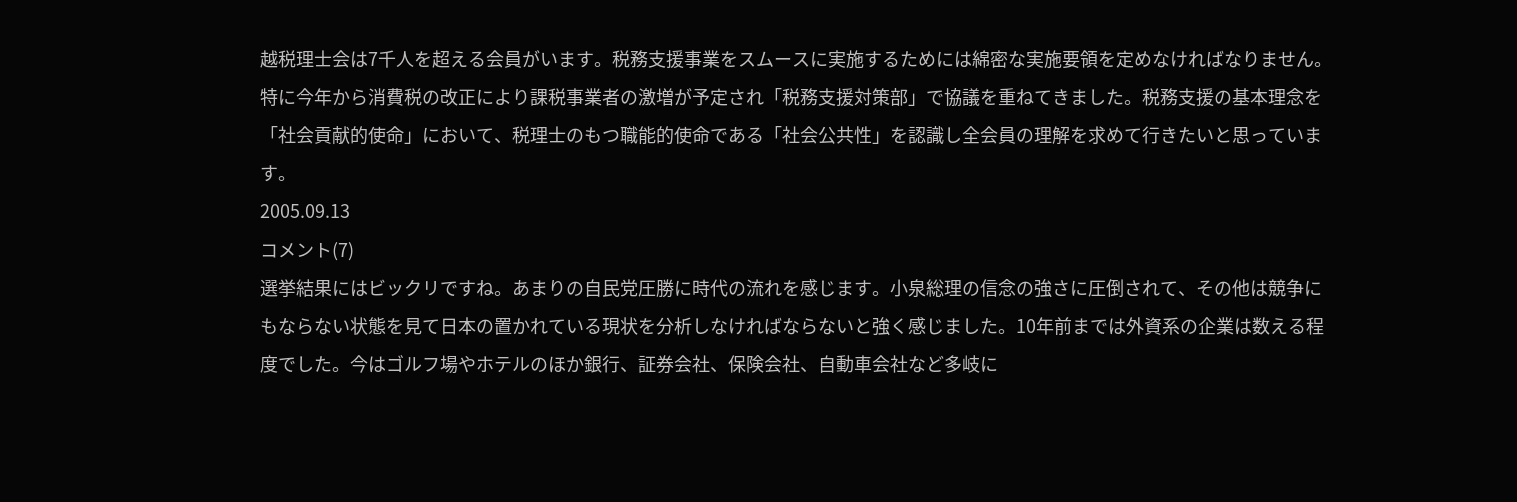越税理士会は7千人を超える会員がいます。税務支援事業をスムースに実施するためには綿密な実施要領を定めなければなりません。特に今年から消費税の改正により課税事業者の激増が予定され「税務支援対策部」で協議を重ねてきました。税務支援の基本理念を「社会貢献的使命」において、税理士のもつ職能的使命である「社会公共性」を認識し全会員の理解を求めて行きたいと思っています。
2005.09.13
コメント(7)
選挙結果にはビックリですね。あまりの自民党圧勝に時代の流れを感じます。小泉総理の信念の強さに圧倒されて、その他は競争にもならない状態を見て日本の置かれている現状を分析しなければならないと強く感じました。10年前までは外資系の企業は数える程度でした。今はゴルフ場やホテルのほか銀行、証券会社、保険会社、自動車会社など多岐に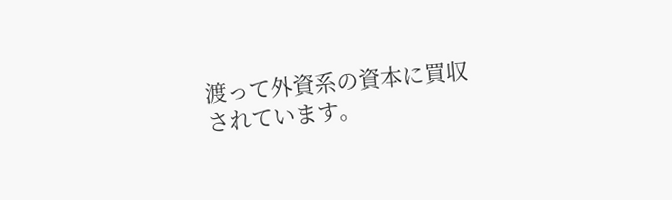渡って外資系の資本に買収されています。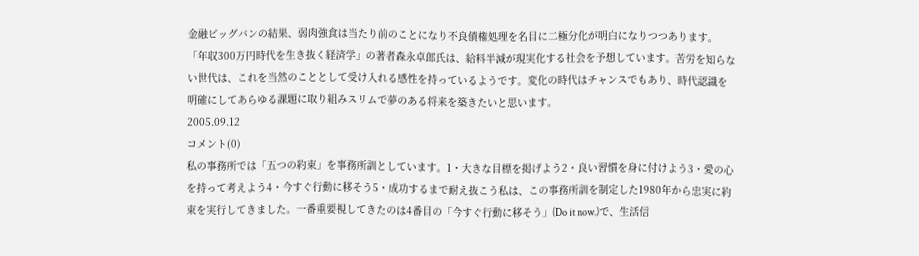金融ビッグバンの結果、弱肉強食は当たり前のことになり不良債権処理を名目に二極分化が明白になりつつあります。「年収300万円時代を生き抜く経済学」の著者森永卓郎氏は、給料半減が現実化する社会を予想しています。苦労を知らない世代は、これを当然のこととして受け入れる感性を持っているようです。変化の時代はチャンスでもあり、時代認識を明確にしてあらゆる課題に取り組みスリムで夢のある将来を築きたいと思います。
2005.09.12
コメント(0)
私の事務所では「五つの約束」を事務所訓としています。1・大きな目標を掲げよう2・良い習慣を身に付けよう3・愛の心を持って考えよう4・今すぐ行動に移そう5・成功するまで耐え抜こう私は、この事務所訓を制定した1980年から忠実に約束を実行してきました。一番重要視してきたのは4番目の「今すぐ行動に移そう」(Do it now.)で、生活信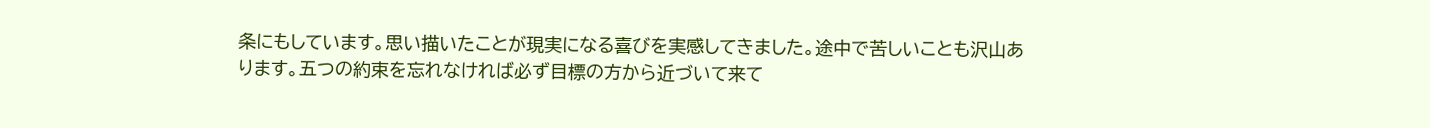条にもしています。思い描いたことが現実になる喜びを実感してきました。途中で苦しいことも沢山あります。五つの約束を忘れなければ必ず目標の方から近づいて来て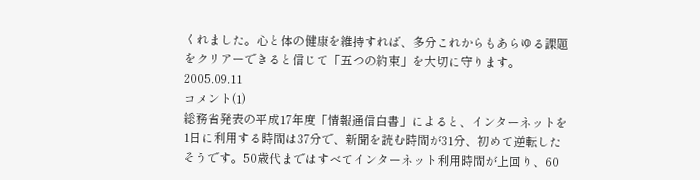くれました。心と体の健康を維持すれば、多分これからもあらゆる課題をクリアーできると信じて「五つの約束」を大切に守ります。
2005.09.11
コメント(1)
総務省発表の平成17年度「情報通信白書」によると、インターネットを1日に利用する時間は37分で、新聞を読む時間が31分、初めて逆転したそうです。50歳代まではすべてインターネット利用時間が上回り、60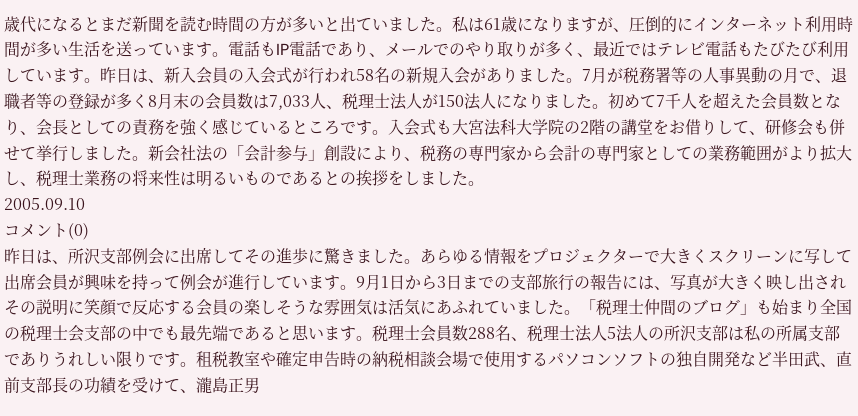歳代になるとまだ新聞を読む時間の方が多いと出ていました。私は61歳になりますが、圧倒的にインターネット利用時間が多い生活を送っています。電話もIP電話であり、メールでのやり取りが多く、最近ではテレビ電話もたびたび利用しています。昨日は、新入会員の入会式が行われ58名の新規入会がありました。7月が税務署等の人事異動の月で、退職者等の登録が多く8月末の会員数は7,033人、税理士法人が150法人になりました。初めて7千人を超えた会員数となり、会長としての責務を強く感じているところです。入会式も大宮法科大学院の2階の講堂をお借りして、研修会も併せて挙行しました。新会社法の「会計参与」創設により、税務の専門家から会計の専門家としての業務範囲がより拡大し、税理士業務の将来性は明るいものであるとの挨拶をしました。
2005.09.10
コメント(0)
昨日は、所沢支部例会に出席してその進歩に驚きました。あらゆる情報をプロジェクターで大きくスクリーンに写して出席会員が興味を持って例会が進行しています。9月1日から3日までの支部旅行の報告には、写真が大きく映し出されその説明に笑顔で反応する会員の楽しそうな雰囲気は活気にあふれていました。「税理士仲間のブログ」も始まり全国の税理士会支部の中でも最先端であると思います。税理士会員数288名、税理士法人5法人の所沢支部は私の所属支部でありうれしい限りです。租税教室や確定申告時の納税相談会場で使用するパソコンソフトの独自開発など半田武、直前支部長の功績を受けて、瀧島正男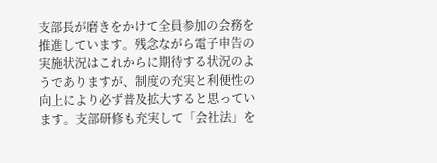支部長が磨きをかけて全員参加の会務を推進しています。残念ながら電子申告の実施状況はこれからに期待する状況のようでありますが、制度の充実と利便性の向上により必ず普及拡大すると思っています。支部研修も充実して「会社法」を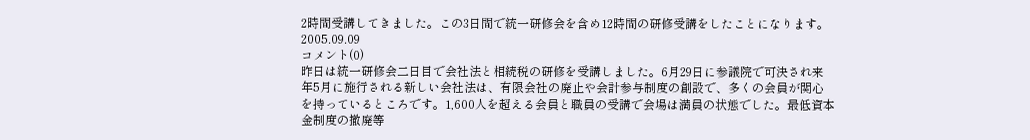2時間受講してきました。この3日間で統一研修会を含め12時間の研修受講をしたことになります。
2005.09.09
コメント(0)
昨日は統一研修会二日目で会社法と相続税の研修を受講しました。6月29日に参議院で可決され来年5月に施行される新しい会社法は、有限会社の廃止や会計参与制度の創設で、多くの会員が関心を持っているところです。1,600人を超える会員と職員の受講で会場は満員の状態でした。最低資本金制度の撤廃等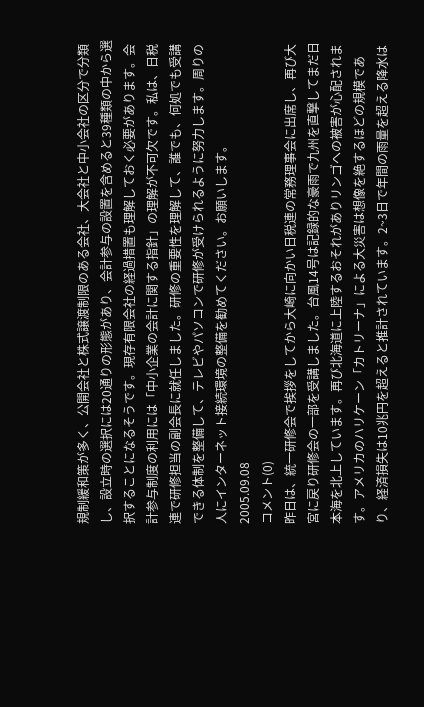規制緩和策が多く、公開会社と株式譲渡制限のある会社、大会社と中小会社の区分で分類し、設立時の選択には20通りの形態があり、会計参与の設置を含めると39種類の中から選択することになるそうです。現存有限会社の経過措置も理解しておく必要があります。会計参与制度の利用には「中小企業の会計に関する指針」の理解が不可欠です。私は、日税連で研修担当の副会長に就任しました。研修の重要性を理解して、誰でも、何処でも受講できる体制を整備して、テレビやパソコンで研修が受けられるように努力します。周りの人にインターネット接続環境の整備を勧めてください。お願いします。
2005.09.08
コメント(0)
昨日は、統一研修会で挨拶をしてから大崎に向かい日税連の常務理事会に出席し、再び大宮に戻り研修会の一部を受講しました。台風14号は記録的な豪雨で九州を直撃してまだ日本海を北上しています。再び北海道に上陸するおそれがありリンゴへの被害が心配されます。アメリカのハリケーン「カトリーナ」による大災害は想像を絶するほどの規模であり、経済損失は10兆円を超えると推計されています。2~3日で年間の雨量を超える降水は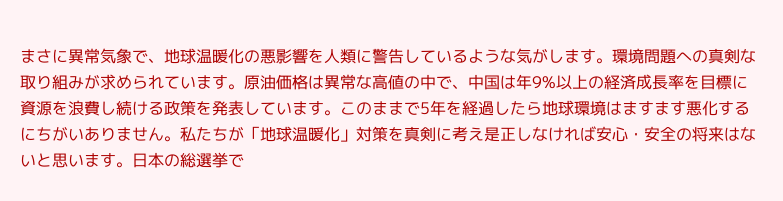まさに異常気象で、地球温暖化の悪影響を人類に警告しているような気がします。環境問題への真剣な取り組みが求められています。原油価格は異常な高値の中で、中国は年9%以上の経済成長率を目標に資源を浪費し続ける政策を発表しています。このままで5年を経過したら地球環境はますます悪化するにちがいありません。私たちが「地球温暖化」対策を真剣に考え是正しなければ安心・安全の将来はないと思います。日本の総選挙で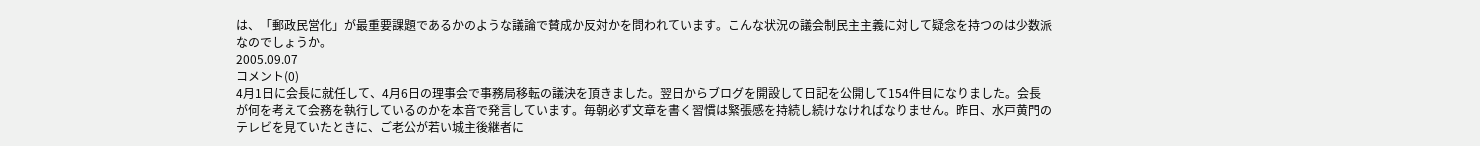は、「郵政民営化」が最重要課題であるかのような議論で賛成か反対かを問われています。こんな状況の議会制民主主義に対して疑念を持つのは少数派なのでしょうか。
2005.09.07
コメント(0)
4月1日に会長に就任して、4月6日の理事会で事務局移転の議決を頂きました。翌日からブログを開設して日記を公開して154件目になりました。会長が何を考えて会務を執行しているのかを本音で発言しています。毎朝必ず文章を書く習慣は緊張感を持続し続けなければなりません。昨日、水戸黄門のテレビを見ていたときに、ご老公が若い城主後継者に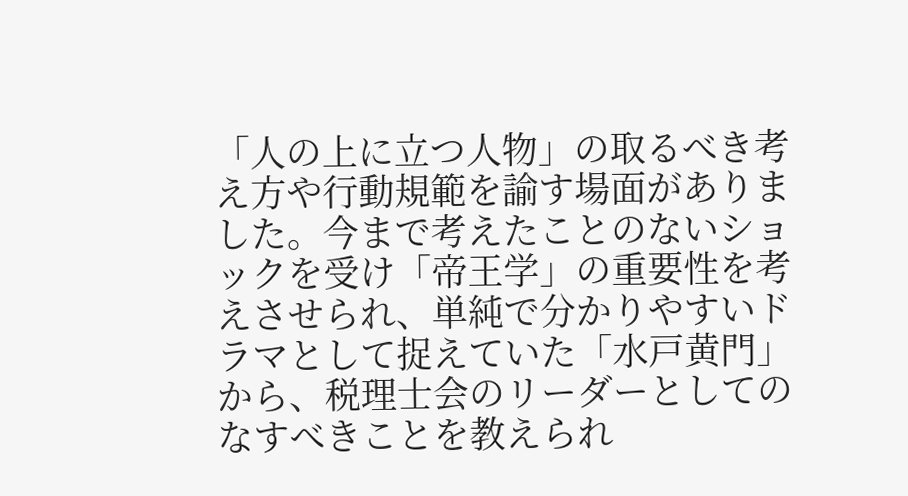「人の上に立つ人物」の取るべき考え方や行動規範を諭す場面がありました。今まで考えたことのないショックを受け「帝王学」の重要性を考えさせられ、単純で分かりやすいドラマとして捉えていた「水戸黄門」から、税理士会のリーダーとしてのなすべきことを教えられ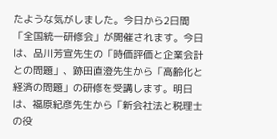たような気がしました。今日から2日間「全国統一研修会」が開催されます。今日は、品川芳宣先生の「時価評価と企業会計との問題」、跡田直澄先生から「高齢化と経済の問題」の研修を受講します。明日は、福原紀彦先生から「新会社法と税理士の役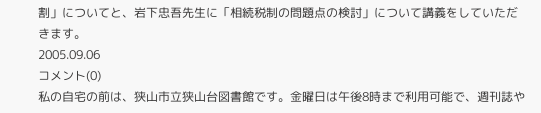割」についてと、岩下忠吾先生に「相続税制の問題点の検討」について講義をしていただきます。
2005.09.06
コメント(0)
私の自宅の前は、狭山市立狭山台図書館です。金曜日は午後8時まで利用可能で、週刊誌や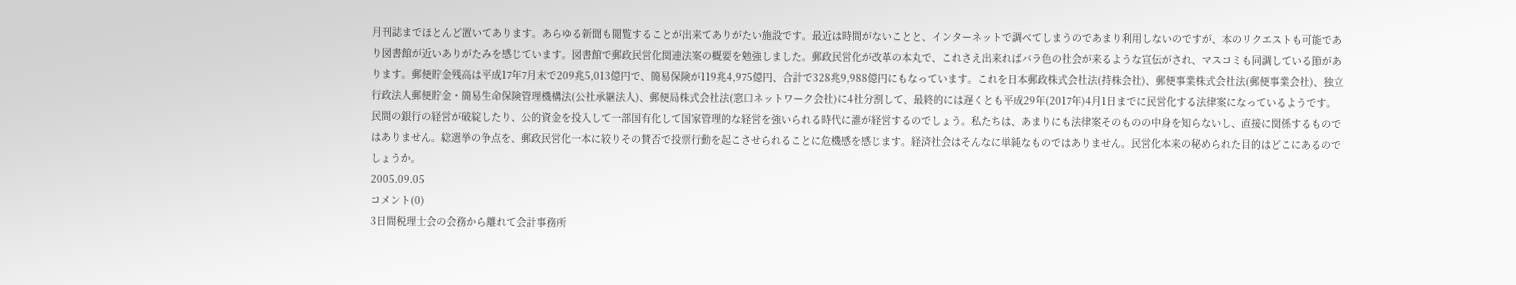月刊誌までほとんど置いてあります。あらゆる新聞も閲覧することが出来てありがたい施設です。最近は時間がないことと、インターネットで調べてしまうのであまり利用しないのですが、本のリクエストも可能であり図書館が近いありがたみを感じています。図書館で郵政民営化関連法案の概要を勉強しました。郵政民営化が改革の本丸で、これさえ出来ればバラ色の社会が来るような宣伝がされ、マスコミも同調している節があります。郵便貯金残高は平成17年7月末で209兆5,013億円で、簡易保険が119兆4,975億円、合計で328兆9,988億円にもなっています。これを日本郵政株式会社法(持株会社)、郵便事業株式会社法(郵便事業会社)、独立行政法人郵便貯金・簡易生命保険管理機構法(公社承継法人)、郵便局株式会社法(窓口ネットワーク会社)に4社分割して、最終的には遅くとも平成29年(2017年)4月1日までに民営化する法律案になっているようです。民間の銀行の経営が破綻したり、公的資金を投入して一部国有化して国家管理的な経営を強いられる時代に誰が経営するのでしょう。私たちは、あまりにも法律案そのものの中身を知らないし、直接に関係するものではありません。総選挙の争点を、郵政民営化一本に絞りその賛否で投票行動を起こさせられることに危機感を感じます。経済社会はそんなに単純なものではありません。民営化本来の秘められた目的はどこにあるのでしょうか。
2005.09.05
コメント(0)
3日間税理士会の会務から離れて会計事務所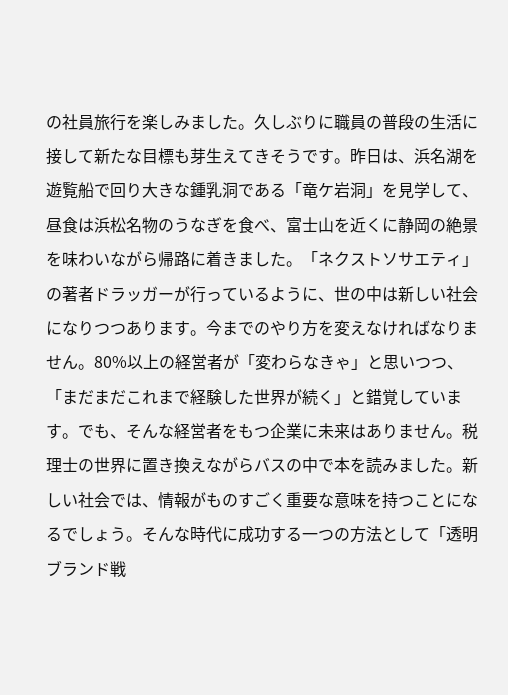の社員旅行を楽しみました。久しぶりに職員の普段の生活に接して新たな目標も芽生えてきそうです。昨日は、浜名湖を遊覧船で回り大きな鍾乳洞である「竜ケ岩洞」を見学して、昼食は浜松名物のうなぎを食べ、富士山を近くに静岡の絶景を味わいながら帰路に着きました。「ネクストソサエティ」の著者ドラッガーが行っているように、世の中は新しい社会になりつつあります。今までのやり方を変えなければなりません。80%以上の経営者が「変わらなきゃ」と思いつつ、「まだまだこれまで経験した世界が続く」と錯覚しています。でも、そんな経営者をもつ企業に未来はありません。税理士の世界に置き換えながらバスの中で本を読みました。新しい社会では、情報がものすごく重要な意味を持つことになるでしょう。そんな時代に成功する一つの方法として「透明ブランド戦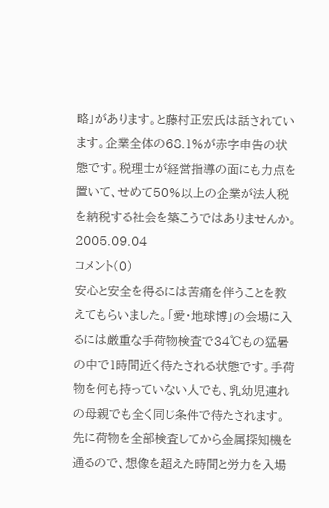略」があります。と藤村正宏氏は話されています。企業全体の68.1%が赤字申告の状態です。税理士が経営指導の面にも力点を置いて、せめて50%以上の企業が法人税を納税する社会を築こうではありませんか。
2005.09.04
コメント(0)
安心と安全を得るには苦痛を伴うことを教えてもらいました。「愛・地球博」の会場に入るには厳重な手荷物検査で34℃もの猛暑の中で1時間近く待たされる状態です。手荷物を何も持っていない人でも、乳幼児連れの母親でも全く同じ条件で待たされます。先に荷物を全部検査してから金属探知機を通るので、想像を超えた時間と労力を入場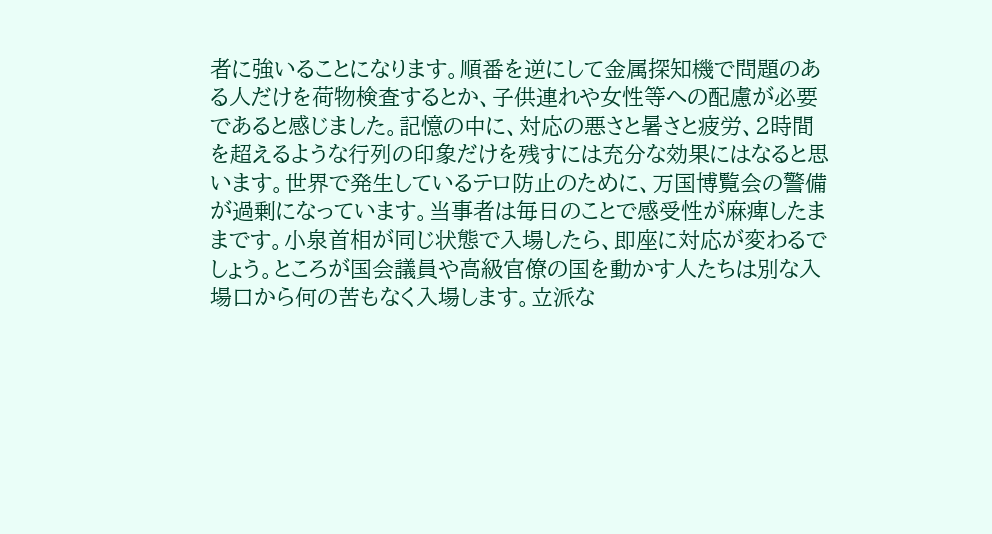者に強いることになります。順番を逆にして金属探知機で問題のある人だけを荷物検査するとか、子供連れや女性等への配慮が必要であると感じました。記憶の中に、対応の悪さと暑さと疲労、2時間を超えるような行列の印象だけを残すには充分な効果にはなると思います。世界で発生しているテロ防止のために、万国博覧会の警備が過剰になっています。当事者は毎日のことで感受性が麻痺したままです。小泉首相が同じ状態で入場したら、即座に対応が変わるでしょう。ところが国会議員や高級官僚の国を動かす人たちは別な入場口から何の苦もなく入場します。立派な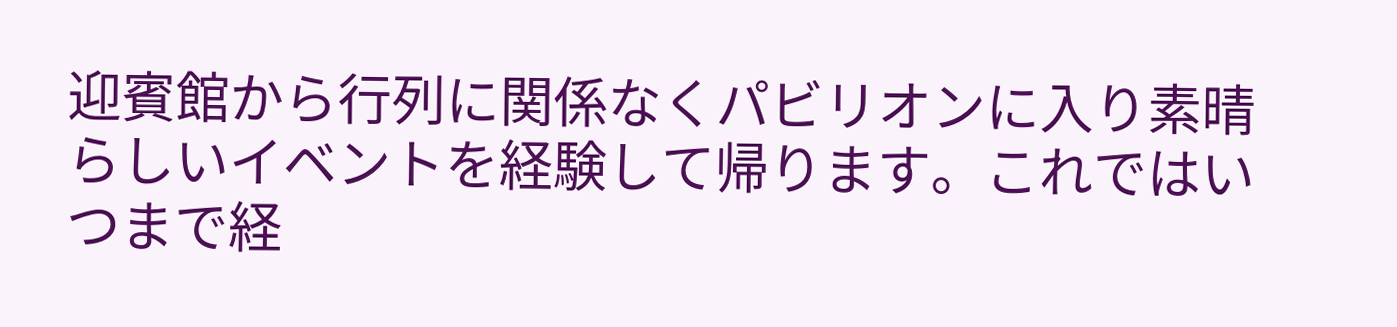迎賓館から行列に関係なくパビリオンに入り素晴らしいイベントを経験して帰ります。これではいつまで経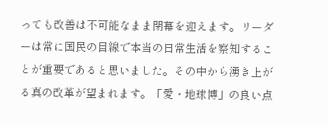っても改善は不可能なまま閉幕を迎えます。リーダーは常に国民の目線で本当の日常生活を察知することが重要であると思いました。その中から湧き上がる真の改革が望まれます。「愛・地球博」の良い点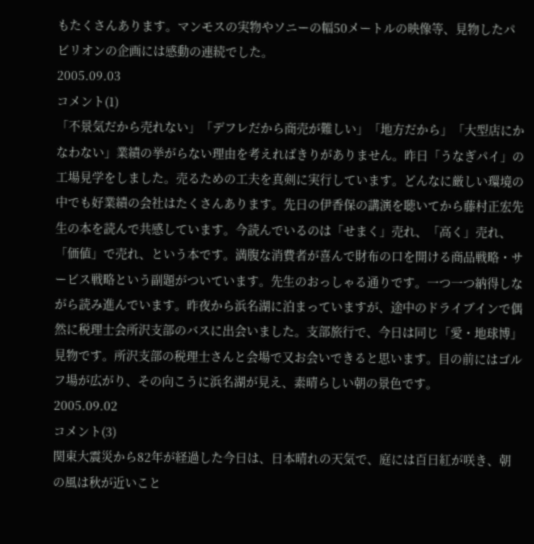もたくさんあります。マンモスの実物やソニーの幅50メートルの映像等、見物したパビリオンの企画には感動の連続でした。
2005.09.03
コメント(1)
「不景気だから売れない」「デフレだから商売が難しい」「地方だから」「大型店にかなわない」業績の挙がらない理由を考えればきりがありません。昨日「うなぎパイ」の工場見学をしました。売るための工夫を真剣に実行しています。どんなに厳しい環境の中でも好業績の会社はたくさんあります。先日の伊香保の講演を聴いてから藤村正宏先生の本を読んで共感しています。今読んでいるのは「せまく」売れ、「高く」売れ、「価値」で売れ、という本です。満腹な消費者が喜んで財布の口を開ける商品戦略・サービス戦略という副題がついています。先生のおっしゃる通りです。一つ一つ納得しながら読み進んでいます。昨夜から浜名湖に泊まっていますが、途中のドライブインで偶然に税理士会所沢支部のバスに出会いました。支部旅行で、今日は同じ「愛・地球博」見物です。所沢支部の税理士さんと会場で又お会いできると思います。目の前にはゴルフ場が広がり、その向こうに浜名湖が見え、素晴らしい朝の景色です。
2005.09.02
コメント(3)
関東大震災から82年が経過した今日は、日本晴れの天気で、庭には百日紅が咲き、朝の風は秋が近いこと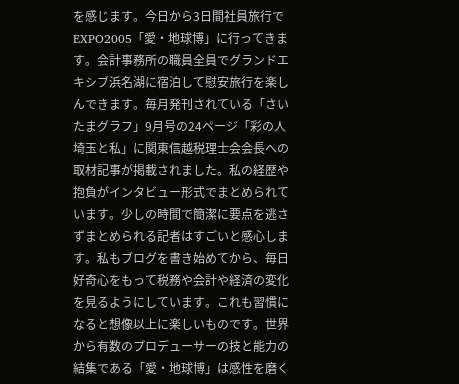を感じます。今日から3日間社員旅行でEXPO2005「愛・地球博」に行ってきます。会計事務所の職員全員でグランドエキシブ浜名湖に宿泊して慰安旅行を楽しんできます。毎月発刊されている「さいたまグラフ」9月号の24ページ「彩の人 埼玉と私」に関東信越税理士会会長への取材記事が掲載されました。私の経歴や抱負がインタビュー形式でまとめられています。少しの時間で簡潔に要点を逃さずまとめられる記者はすごいと感心します。私もブログを書き始めてから、毎日好奇心をもって税務や会計や経済の変化を見るようにしています。これも習慣になると想像以上に楽しいものです。世界から有数のプロデューサーの技と能力の結集である「愛・地球博」は感性を磨く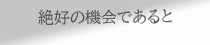絶好の機会であると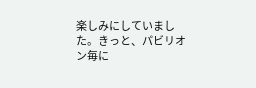楽しみにしていました。きっと、パビリオン毎に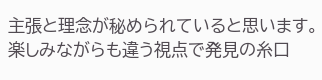主張と理念が秘められていると思います。楽しみながらも違う視点で発見の糸口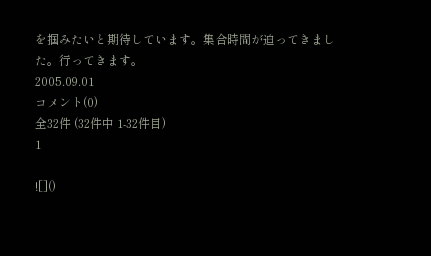を掴みたいと期待しています。集合時間が迫ってきました。行ってきます。
2005.09.01
コメント(0)
全32件 (32件中 1-32件目)
1

![]()